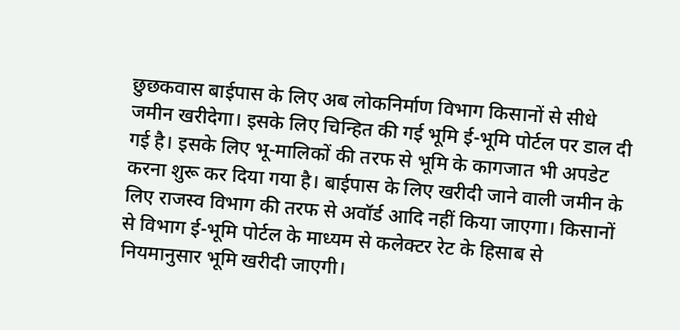छुछकवास बाईपास के लिए अब लोकनिर्माण विभाग किसानों से सीधे जमीन खरीदेगा। इसके लिए चिन्हित की गई भूमि ई-भूमि पोर्टल पर डाल दी गई है। इसके लिए भू-मालिकों की तरफ से भूमि के कागजात भी अपडेट करना शुरू कर दिया गया है। बाईपास के लिए खरीदी जाने वाली जमीन के लिए राजस्व विभाग की तरफ से अवॉर्ड आदि नहीं किया जाएगा। किसानों से विभाग ई-भूमि पोर्टल के माध्यम से कलेक्टर रेट के हिसाब से नियमानुसार भूमि खरीदी जाएगी।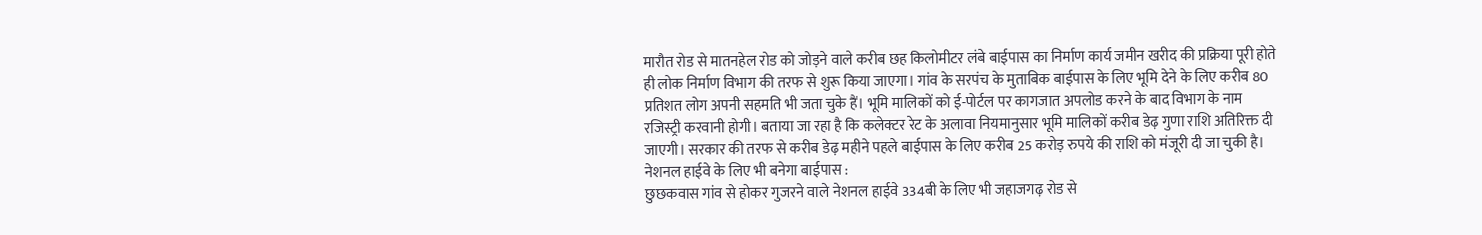मारौत रोड से मातनहेल रोड को जोड़ने वाले करीब छह किलोमीटर लंबे बाईपास का निर्माण कार्य जमीन खरीद की प्रक्रिया पूरी होते ही लोक निर्माण विभाग की तरफ से शुरू किया जाएगा। गांव के सरपंच के मुताबिक बाईपास के लिए भूमि देने के लिए करीब 80 प्रतिशत लोग अपनी सहमति भी जता चुके हैं। भूमि मालिकों को ई-पोर्टल पर कागजात अपलोड करने के बाद विभाग के नाम रजिस्ट्री करवानी होगी। बताया जा रहा है कि कलेक्टर रेट के अलावा नियमानुसार भूमि मालिकों करीब डेढ़ गुणा राशि अतिरिक्त दी जाएगी। सरकार की तरफ से करीब डेढ़ महीने पहले बाईपास के लिए करीब 25 करोड़ रुपये की राशि को मंजूरी दी जा चुकी है।
नेशनल हाईवे के लिए भी बनेगा बाईपास :
छुछकवास गांव से होकर गुजरने वाले नेशनल हाईवे 334बी के लिए भी जहाजगढ़ रोड से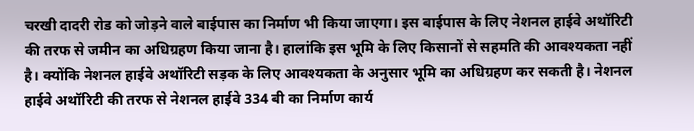चरखी दादरी रोड को जोड़ने वाले बाईपास का निर्माण भी किया जाएगा। इस बाईपास के लिए नेशनल हाईवे अथॉरिटी की तरफ से जमीन का अधिग्रहण किया जाना है। हालांकि इस भूमि के लिए किसानों से सहमति की आवश्यकता नहीं है। क्योंकि नेशनल हाईवे अथॉरिटी सड़क के लिए आवश्यकता के अनुसार भूमि का अधिग्रहण कर सकती है। नेशनल हाईवे अथॉरिटी की तरफ से नेशनल हाईवे 334 बी का निर्माण कार्य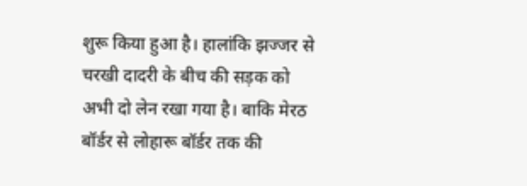शुरू किया हुआ है। हालांकि झज्जर से चरखी दादरी के बीच की सड़क को अभी दो लेन रखा गया है। बाकि मेरठ बॉर्डर से लोहारू बॉर्डर तक की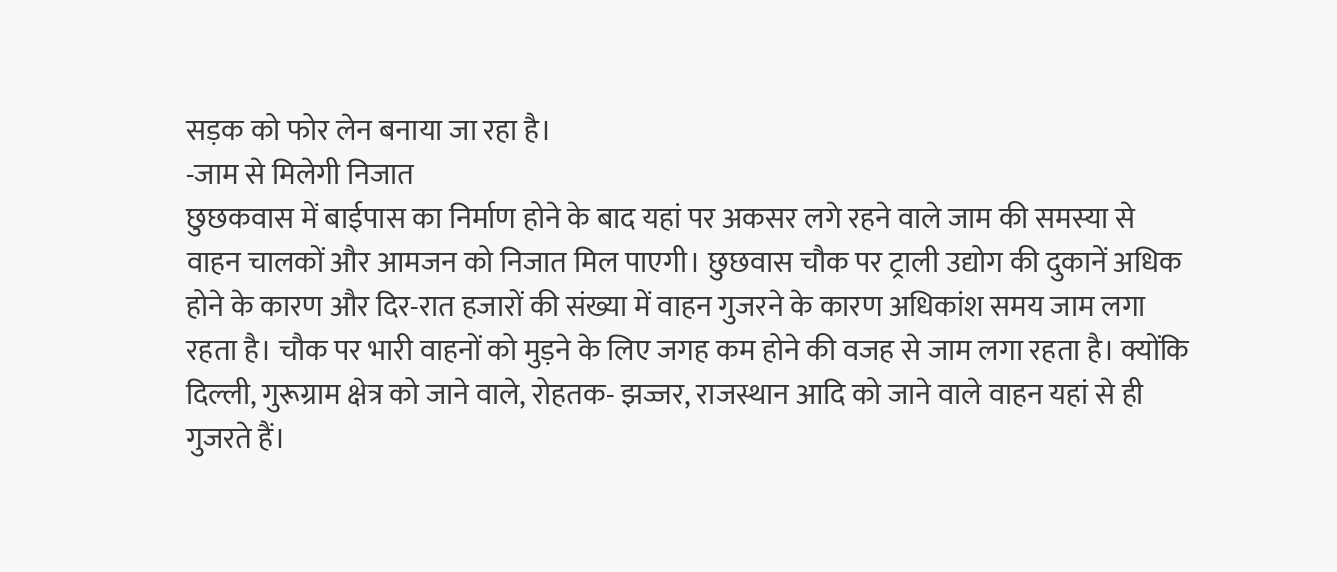सड़क को फोर लेन बनाया जा रहा है।
-जाम से मिलेगी निजात
छुछकवास में बाईपास का निर्माण होने के बाद यहां पर अकसर लगे रहने वाले जाम की समस्या से वाहन चालकों और आमजन को निजात मिल पाएगी। छुछवास चौक पर ट्राली उद्योग की दुकानें अधिक होने के कारण और दिर-रात हजारों की संख्या में वाहन गुजरने के कारण अधिकांश समय जाम लगा रहता है। चौक पर भारी वाहनों को मुड़ने के लिए जगह कम होने की वजह से जाम लगा रहता है। क्योंकि दिल्ली, गुरूग्राम क्षेत्र को जाने वाले, रोहतक- झज्जर, राजस्थान आदि को जाने वाले वाहन यहां से ही गुजरते हैं।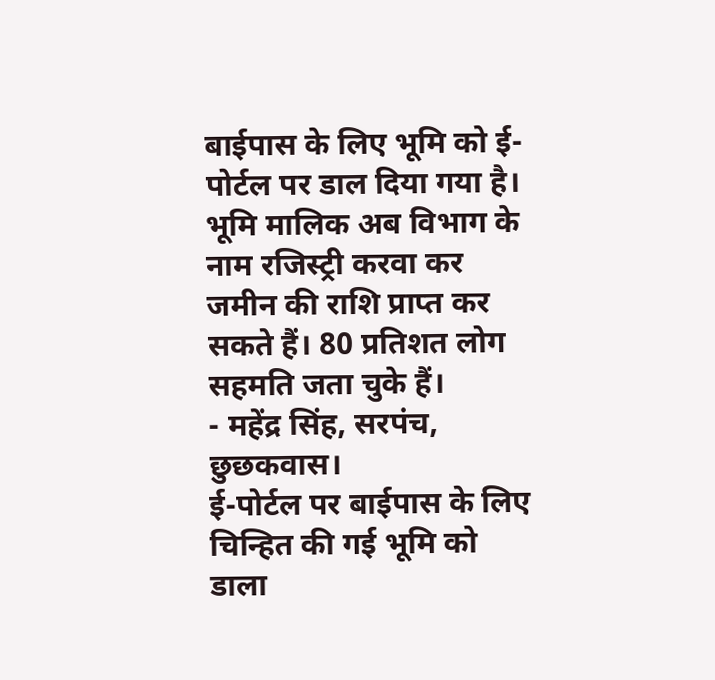बाईपास के लिए भूमि को ई-पोर्टल पर डाल दिया गया है। भूमि मालिक अब विभाग के नाम रजिस्ट्री करवा कर जमीन की राशि प्राप्त कर सकते हैं। 80 प्रतिशत लोग सहमति जता चुके हैं।
- महेंद्र सिंह, सरपंच, छुछकवास।
ई-पोर्टल पर बाईपास के लिए चिन्हित की गई भूमि को डाला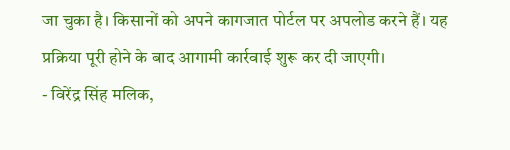जा चुका है। किसानों को अपने कागजात पोर्टल पर अपलोड करने हैं। यह प्रक्रिया पूरी होने के बाद आगामी कार्रवाई शुरू कर दी जाएगी।
- विरेंद्र सिंह मलिक,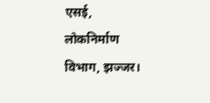एसई, लोकनिर्माण विभाग, झज्जर।